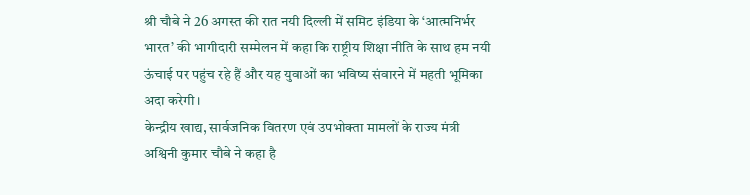श्री चौबे ने 26 अगस्त की रात नयी दिल्ली में समिट इंडिया के ‘आत्मनिर्भर भारत’ की भागीदारी सम्मेलन में कहा कि राष्ट्रीय शिक्षा नीति के साथ हम नयी ऊंचाई पर पहुंच रहे हैं और यह युवाओं का भविष्य संवारने में महती भूमिका अदा करेगी।
केन्द्रीय खाद्य, सार्वजनिक वितरण एवं उपभोक्ता मामलों के राज्य मंत्री अश्विनी कुमार चौबे ने कहा है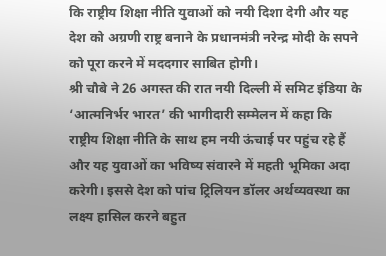कि राष्ट्रीय शिक्षा नीति युवाओं को नयी दिशा देगी और यह देश को अग्रणी राष्ट्र बनाने के प्रधानमंत्री नरेन्द्र मोदी के सपने को पूरा करने में मददगार साबित होगी।
श्री चौबे ने 26 अगस्त की रात नयी दिल्ली में समिट इंडिया के ‘आत्मनिर्भर भारत’ की भागीदारी सम्मेलन में कहा कि राष्ट्रीय शिक्षा नीति के साथ हम नयी ऊंचाई पर पहुंच रहे हैं और यह युवाओं का भविष्य संवारने में महती भूमिका अदा करेगी। इससे देश को पांच ट्रिलियन डॉलर अर्थव्यवस्था का लक्ष्य हासिल करने बहुत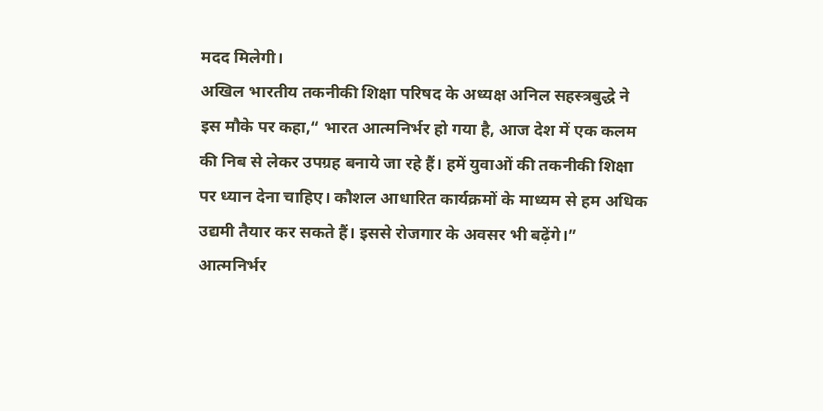मदद मिलेगी।
अखिल भारतीय तकनीकी शिक्षा परिषद के अध्यक्ष अनिल सहस्त्रबुद्धे ने इस मौके पर कहा,“ भारत आत्मनिर्भर हो गया है, आज देश में एक कलम की निब से लेकर उपग्रह बनाये जा रहे हैं। हमें युवाओं की तकनीकी शिक्षा पर ध्यान देना चाहिए। कौशल आधारित कार्यक्रमों के माध्यम से हम अधिक उद्यमी तैयार कर सकते हैं। इससे रोजगार के अवसर भी बढ़ेंगे।”
आत्मनिर्भर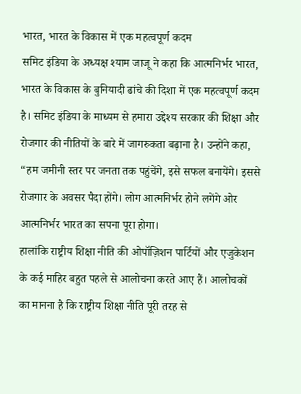भारत, भारत के विकास में एक महत्वपूर्ण कदम
समिट इंडिया के अध्यक्ष श्याम जाजू ने कहा कि आत्मनिर्भर भारत, भारत के विकास के बुनियादी ढांचे की दिशा में एक महत्वपूर्ण कदम है। समिट इंडिया के माध्यम से हमारा उद्देश्य सरकार की शिक्षा और रोजगार की नीतियों के बारे में जागरुकता बढ़ाना है। उन्होंने कहा, “हम जमीनी स्तर पर जनता तक पहुंचेंगे, इसे सफल बनायेंगे। इससे रोजगार के अवसर पैदा होंगे। लोग आत्मनिर्भर होने लगेंगे ओर आत्मनिर्भर भारत का सपना पूरा होगा।
हालांकि राष्ट्रीय शिक्षा नीति की ओपॉज़िशन पार्टियों और एजुकेशन के कई माहिर बहुत पहले से आलोचना करते आए हैं। आलोचकों का मानना है कि राष्ट्रीय शिक्षा नीति पूरी तरह से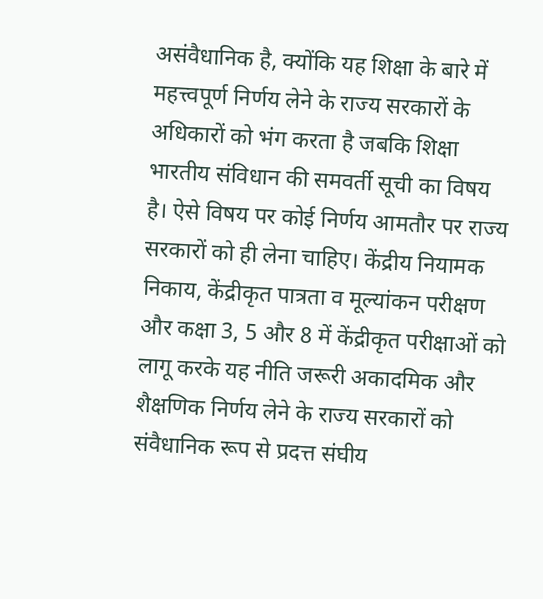असंवैधानिक है, क्योंकि यह शिक्षा के बारे में महत्त्वपूर्ण निर्णय लेने के राज्य सरकारों के अधिकारों को भंग करता है जबकि शिक्षा भारतीय संविधान की समवर्ती सूची का विषय है। ऐसे विषय पर कोई निर्णय आमतौर पर राज्य सरकारों को ही लेना चाहिए। केंद्रीय नियामक निकाय, केंद्रीकृत पात्रता व मूल्यांकन परीक्षण और कक्षा 3, 5 और 8 में केंद्रीकृत परीक्षाओं को लागू करके यह नीति जरूरी अकादमिक और शैक्षणिक निर्णय लेने के राज्य सरकारों को संवैधानिक रूप से प्रदत्त संघीय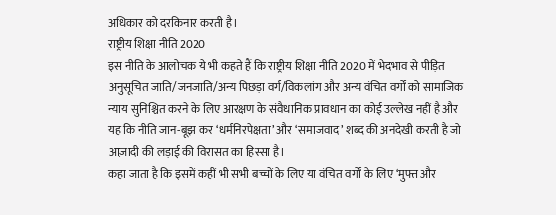अधिकार को दरकिनार करती है।
राष्ट्रीय शिक्षा नीति 2020
इस नीति के आलोचक ये भी कहते हैं कि राष्ट्रीय शिक्षा नीति 2020 में भेदभाव से पीड़ित अनुसूचित जाति/जनजाति/अन्य पिछड़ा वर्ग/विकलांग और अन्य वंचित वर्गों को सामाजिक न्याय सुनिश्चित करने के लिए आरक्षण के संवैधानिक प्रावधान का कोई उल्लेख नहीं है और यह कि नीति जान-बूझ कर ‘धर्मनिरपेक्षता’ और ‘समाजवाद’ शब्द की अनदेखी करती है जो आज़ादी की लड़ाई की विरासत का हिस्सा है।
कहा जाता है कि इसमें कहीं भी सभी बच्चों के लिए या वंचित वर्गों के लिए ‘मुफ्त और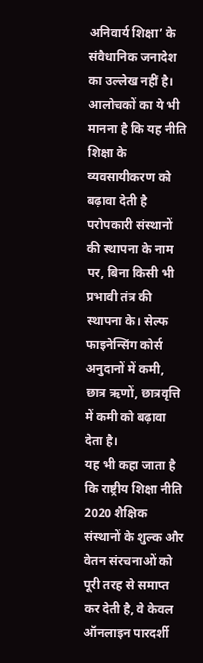अनिवार्य शिक्षा’ के संवैधानिक जनादेश का उल्लेख नहीं है। आलोचकों का ये भी मानना है कि यह नीति शिक्षा के व्यवसायीकरण को बढ़ावा देती है परोपकारी संस्थानों की स्थापना के नाम पर, बिना किसी भी प्रभावी तंत्र की स्थापना के। सेल्फ फाइनेन्सिंग कोर्स अनुदानों में कमी, छात्र ऋणों, छात्रवृत्ति में कमी को बढ़ावा देता है।
यह भी कहा जाता है कि राष्ट्रीय शिक्षा नीति 2020 शैक्षिक संस्थानों के शुल्क और वेतन संरचनाओं को पूरी तरह से समाप्त कर देती है, वे केवल ऑनलाइन पारदर्शी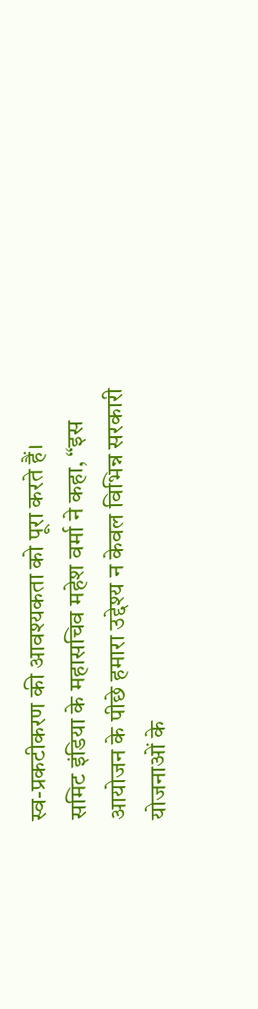स्व-प्रकटीकरण की आवश्यकता को पूरा करते हैं।
समिट इंडिया के महासचिव महेश वर्मा ने कहा, “इस आयोजन के पीछे हमारा उद्देश्य न केवल विभिन्न सरकारी योजनाओं के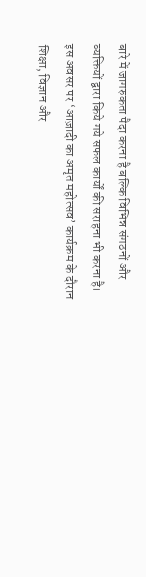बारे में जागरुकता पैदा करना है बल्कि विभिन्न संगठनों और व्यक्तियों द्वारा किये गये सफल कार्यों की सराहना भी करना है।
इस अवसर पर ‘आज़ादी का अमृत महोत्सव’ कार्यक्रम के दौरान शिक्षा, विज्ञान और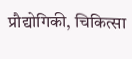प्रौद्योगिकी, चिकित्सा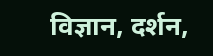विज्ञान, दर्शन,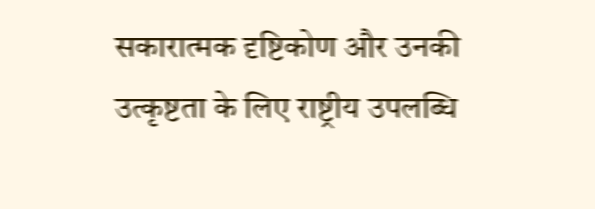सकारात्मक दृष्टिकोण और उनकी उत्कृष्टता के लिए राष्ट्रीय उपलब्धि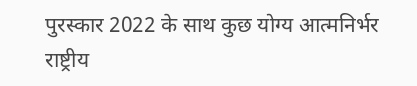पुरस्कार 2022 के साथ कुछ योग्य आत्मनिर्भर राष्ट्रीय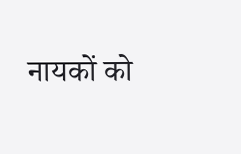नायकों को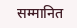सम्मानित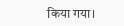किया गया।